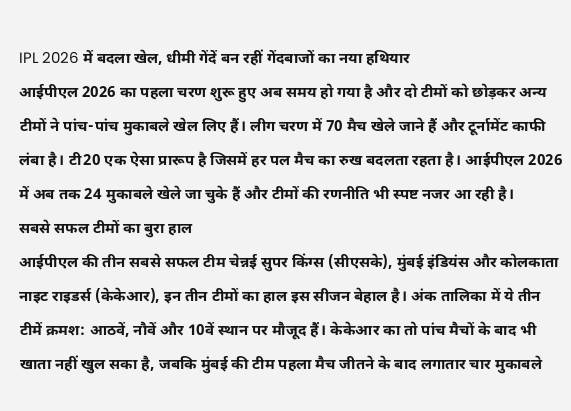IPL 2026 में बदला खेल, धीमी गेंदें बन रहीं गेंदबाजों का नया हथियार
आईपीएल 2026 का पहला चरण शुरू हुए अब समय हो गया है और दो टीमों को छोड़कर अन्य टीमों ने पांच-पांच मुकाबले खेल लिए हैं। लीग चरण में 70 मैच खेले जाने हैं और टूर्नामेंट काफी लंबा है। टी20 एक ऐसा प्रारूप है जिसमें हर पल मैच का रुख बदलता रहता है। आईपीएल 2026 में अब तक 24 मुकाबले खेले जा चुके हैं और टीमों की रणनीति भी स्पष्ट नजर आ रही है।
सबसे सफल टीमों का बुरा हाल
आईपीएल की तीन सबसे सफल टीम चेन्नई सुपर किंग्स (सीएसके), मुंबई इंडियंस और कोलकाता नाइट राइडर्स (केकेआर), इन तीन टीमों का हाल इस सीजन बेहाल है। अंक तालिका में ये तीन टीमें क्रमश: आठवें, नौवें और 10वें स्थान पर मौजूद हैं। केकेआर का तो पांच मैचों के बाद भी खाता नहीं खुल सका है, जबकि मुंबई की टीम पहला मैच जीतने के बाद लगातार चार मुकाबले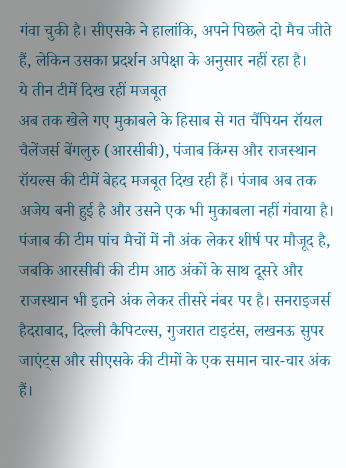गंवा चुकी है। सीएसके ने हालांकि, अपने पिछले दो मैच जीते हैं, लेकिन उसका प्रदर्शन अपेक्षा के अनुसार नहीं रहा है।
ये तीन टीमें दिख रहीं मजबूत
अब तक खेले गए मुकाबले के हिसाब से गत चैंपियन रॉयल चैलेंजर्स बेंगलुरु (आरसीबी), पंजाब किंग्स और राजस्थान रॉयल्स की टीमें बेहद मजबूत दिख रही हैं। पंजाब अब तक अजेय बनी हुई है और उसने एक भी मुकाबला नहीं गंवाया है। पंजाब की टीम पांच मैचों में नौ अंक लेकर शीर्ष पर मौजूद है, जबकि आरसीबी की टीम आठ अंकों के साथ दूसरे और राजस्थान भी इतने अंक लेकर तीसरे नंबर पर है। सनराइजर्स हैदराबाद, दिल्ली कैपिटल्स, गुजरात टाइटंस, लखनऊ सुपर जाएंट्स और सीएसके की टीमों के एक समान चार-चार अंक हैं।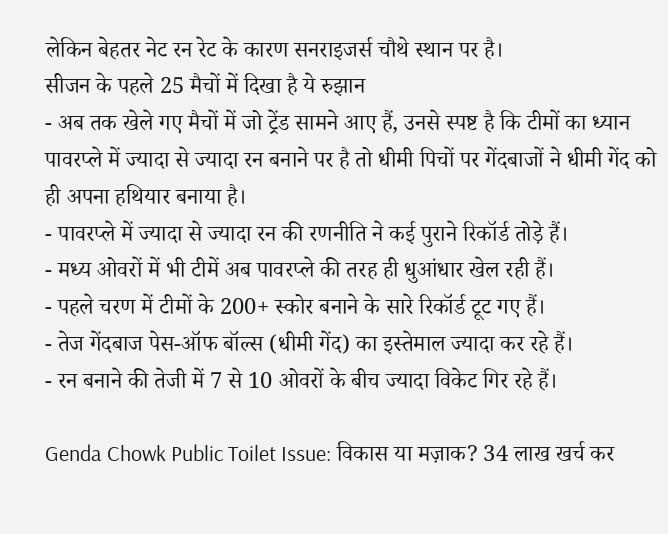लेकिन बेहतर नेट रन रेट के कारण सनराइजर्स चौथे स्थान पर है।
सीजन के पहले 25 मैचों में दिखा है ये रुझान
- अब तक खेले गए मैचों में जो ट्रेंड सामने आए हैं, उनसे स्पष्ट है कि टीमों का ध्यान पावरप्ले में ज्यादा से ज्यादा रन बनाने पर है तो धीमी पिचों पर गेंदबाजों ने धीमी गेंद को ही अपना हथियार बनाया है।
- पावरप्ले में ज्यादा से ज्यादा रन की रणनीति ने कई पुराने रिकॉर्ड तोड़े हैं।
- मध्य ओवरों में भी टीमें अब पावरप्ले की तरह ही धुआंधार खेल रही हैं।
- पहले चरण में टीमों के 200+ स्कोर बनाने के सारे रिकॉर्ड टूट गए हैं।
- तेज गेंदबाज पेस-ऑफ बॉल्स (धीमी गेंद) का इस्तेमाल ज्यादा कर रहे हैं।
- रन बनाने की तेजी में 7 से 10 ओवरों के बीच ज्यादा विकेट गिर रहे हैं।

Genda Chowk Public Toilet Issue: विकास या मज़ाक? 34 लाख खर्च कर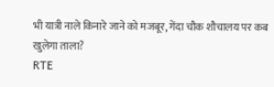भी यात्री नाले किनारे जाने को मजबूर, गेंदा चौक शौचालय पर कब खुलेगा ताला?
RTE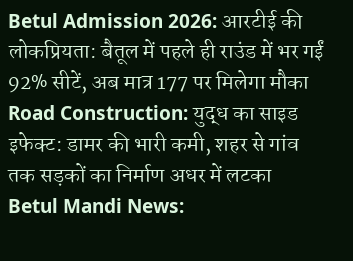Betul Admission 2026: आरटीई की लोकप्रियता: बैतूल में पहले ही राउंड में भर गईं 92% सीटें, अब मात्र 177 पर मिलेगा मौका
Road Construction: युद्ध का साइड इफेक्ट: डामर की भारी कमी, शहर से गांव तक सड़कों का निर्माण अधर में लटका
Betul Mandi News: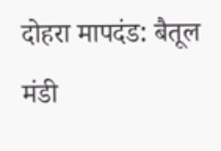दोहरा मापदंड: बैतूल मंडी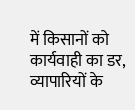में किसानों को कार्यवाही का डर, व्यापारियों के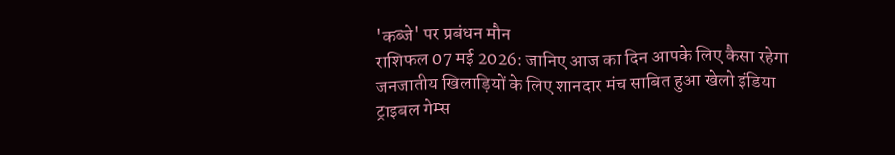'कब्जे' पर प्रबंधन मौन
राशिफल 07 मई 2026: जानिए आज का दिन आपके लिए कैसा रहेगा
जनजातीय खिलाड़ियों के लिए शानदार मंच साबित हुआ खेलो इंडिया ट्राइबल गेम्स